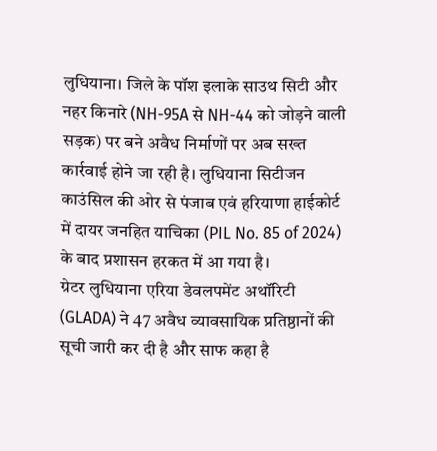लुधियाना। जिले के पॉश इलाके साउथ सिटी और नहर किनारे (NH-95A से NH-44 को जोड़ने वाली सड़क) पर बने अवैध निर्माणों पर अब सख्त कार्रवाई होने जा रही है। लुधियाना सिटीजन काउंसिल की ओर से पंजाब एवं हरियाणा हाईकोर्ट में दायर जनहित याचिका (PIL No. 85 of 2024) के बाद प्रशासन हरकत में आ गया है।
ग्रेटर लुधियाना एरिया डेवलपमेंट अथॉरिटी (GLADA) ने 47 अवैध व्यावसायिक प्रतिष्ठानों की सूची जारी कर दी है और साफ कहा है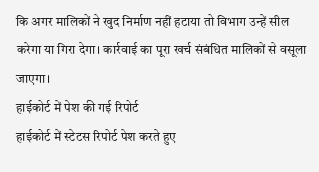कि अगर मालिकों ने खुद निर्माण नहीं हटाया तो विभाग उन्हें सील करेगा या गिरा देगा। कार्रवाई का पूरा खर्च संबंधित मालिकों से वसूला जाएगा।
हाईकोर्ट में पेश की गई रिपोर्ट
हाईकोर्ट में स्टेटस रिपोर्ट पेश करते हुए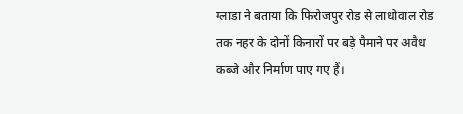ग्लाडा ने बताया कि फिरोजपुर रोड से लाधोवाल रोड तक नहर के दोनों किनारों पर बड़े पैमाने पर अवैध कब्जे और निर्माण पाए गए हैं।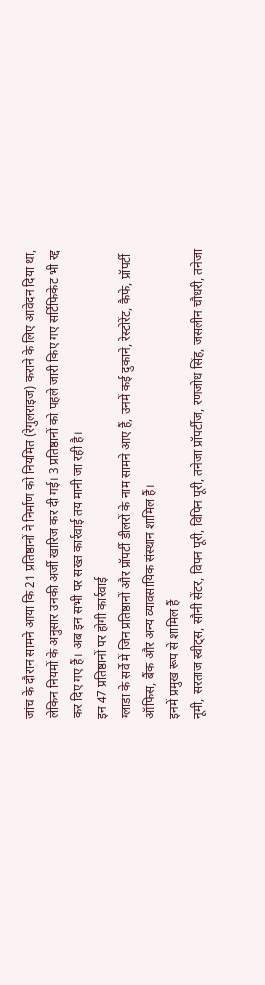जांच के दौरान सामने आया कि 21 प्रतिष्ठानों ने निर्माण को नियमित (रेगुलराइज) कराने के लिए आवेदन दिया था, लेकिन नियमों के अनुसार उनकी अर्जी खारिज कर दी गई। 3 प्रतिष्ठानों को पहले जारी किए गए सर्टिफिकेट भी रद्द कर दिए गए हैं। अब इन सभी पर सख्त कार्रवाई तय मानी जा रही है।
इन 47 प्रतिष्ठानों पर होगी कार्रवाई
ग्लाडा के सर्वे में जिन प्रतिष्ठानों और प्रॉपर्टी डीलरों के नाम सामने आए हैं, उनमें कई दुकाने, रेस्टोरेंट, कैफे, प्रॉपर्टी ऑफिस, बैंक और अन्य व्यावसायिक संस्थान शामिल हैं।
इनमें प्रमुख रूप से शामिल हैं
नूमी, सरताज स्वीट्स, सौनी सेंटर, विपन पूरी, विपिन पूरी, तनेजा प्रॉपर्टीज, रणजोध सिंह, जसलीन चौधरी, तनेजा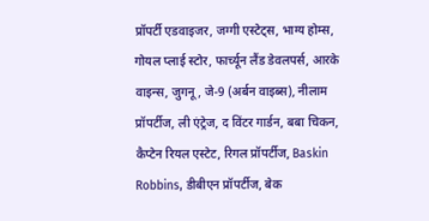प्रॉपर्टी एडवाइजर, जग्गी एस्टेट्स, भाग्य होम्स, गोयल प्लाई स्टोर, फार्च्यून लैंड डेवलपर्स, आरके वाइन्स, जुगनू, जे-9 (अर्बन वाइब्स), नीलाम प्रॉपर्टीज, ली एंट्रेज, द विंटर गार्डन, बबा चिकन, कैप्टेन रियल एस्टेट, रिगल प्रॉपर्टीज, Baskin Robbins, डीबीएन प्रॉपर्टीज, बेक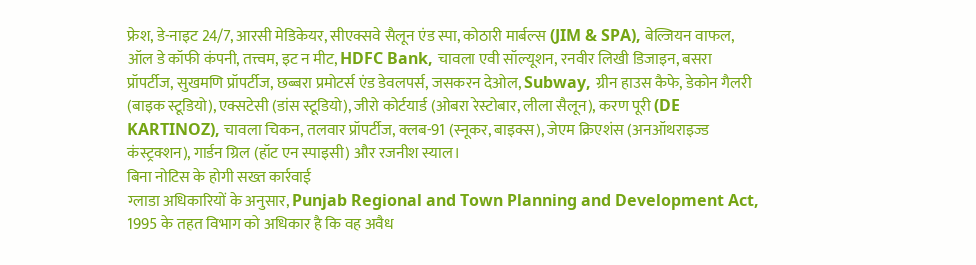फ्रेश, डे-नाइट 24/7, आरसी मेडिकेयर, सीएक्सवे सैलून एंड स्पा, कोठारी मार्बल्स (JIM & SPA), बेल्जियन वाफल, ऑल डे कॉफी कंपनी, तत्त्वम, इट न मीट, HDFC Bank, चावला एवी सॉल्यूशन, रनवीर लिखी डिजाइन, बसरा प्रॉपर्टीज, सुखमणि प्रॉपर्टीज, छब्बरा प्रमोटर्स एंड डेवलपर्स, जसकरन देओल, Subway, ग्रीन हाउस कैफे, डेकोन गैलरी (बाइक स्टूडियो), एक्सटेसी (डांस स्टूडियो), जीरो कोर्टयार्ड (ओबरा रेस्टोबार, लीला सैलून), करण पूरी (DE KARTINOZ), चावला चिकन, तलवार प्रॉपर्टीज, क्लब-91 (स्नूकर, बाइक्स), जेएम क्रिएशंस (अनऑथराइज्ड कंस्ट्रक्शन), गार्डन ग्रिल (हॉट एन स्पाइसी) और रजनीश स्याल।
बिना नोटिस के होगी सख्त कार्रवाई
ग्लाडा अधिकारियों के अनुसार, Punjab Regional and Town Planning and Development Act, 1995 के तहत विभाग को अधिकार है कि वह अवैध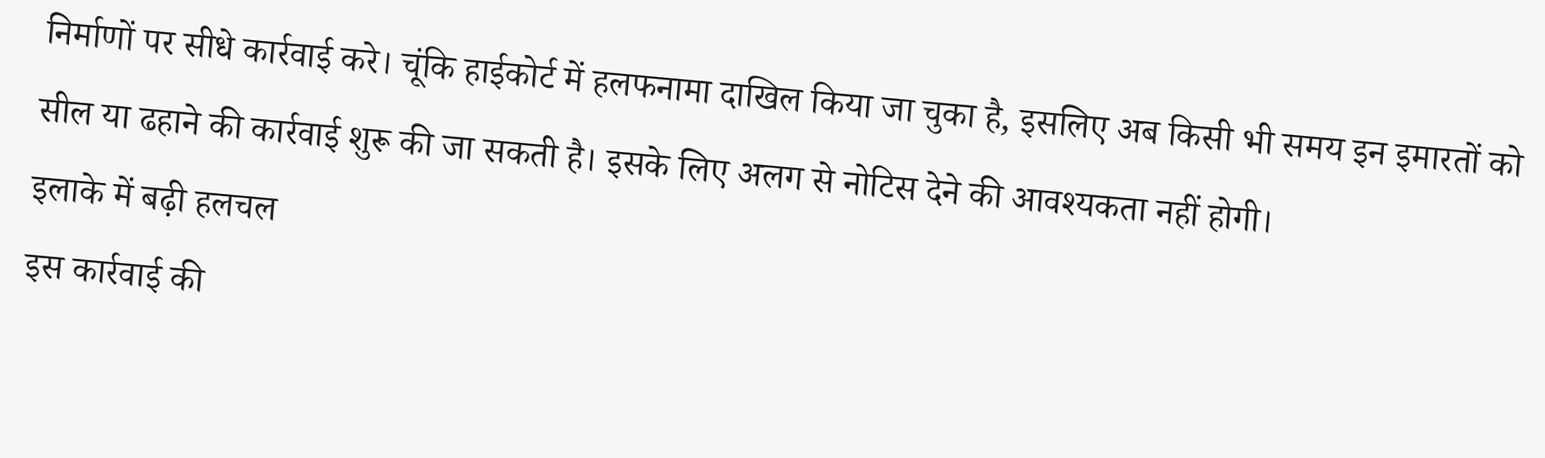निर्माणों पर सीधे कार्रवाई करे। चूंकि हाईकोर्ट में हलफनामा दाखिल किया जा चुका है, इसलिए अब किसी भी समय इन इमारतों को सील या ढहाने की कार्रवाई शुरू की जा सकती है। इसके लिए अलग से नोटिस देने की आवश्यकता नहीं होगी।
इलाके में बढ़ी हलचल
इस कार्रवाई की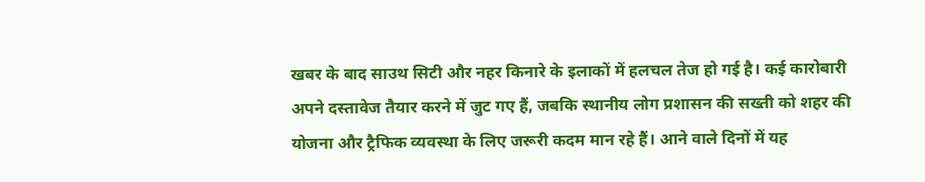खबर के बाद साउथ सिटी और नहर किनारे के इलाकों में हलचल तेज हो गई है। कई कारोबारी अपने दस्तावेज तैयार करने में जुट गए हैं, जबकि स्थानीय लोग प्रशासन की सख्ती को शहर की योजना और ट्रैफिक व्यवस्था के लिए जरूरी कदम मान रहे हैं। आने वाले दिनों में यह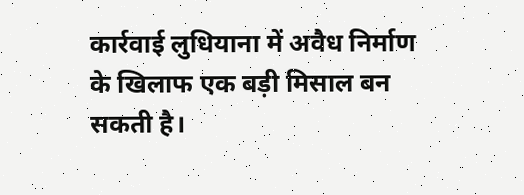कार्रवाई लुधियाना में अवैध निर्माण के खिलाफ एक बड़ी मिसाल बन सकती है।